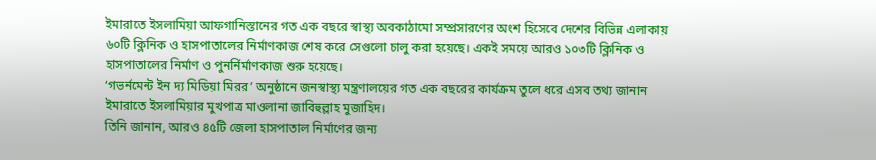ইমারাতে ইসলামিয়া আফগানিস্তানের গত এক বছরে স্বাস্থ্য অবকাঠামো সম্প্রসারণের অংশ হিসেবে দেশের বিভিন্ন এলাকায় ৬০টি ক্লিনিক ও হাসপাতালের নির্মাণকাজ শেষ করে সেগুলো চালু করা হয়েছে। একই সময়ে আরও ১০৩টি ক্লিনিক ও হাসপাতালের নির্মাণ ও পুনর্নির্মাণকাজ শুরু হয়েছে।
‘গভর্নমেন্ট ইন দ্য মিডিয়া মিরর’ অনুষ্ঠানে জনস্বাস্থ্য মন্ত্রণালয়ের গত এক বছরের কার্যক্রম তুলে ধরে এসব তথ্য জানান ইমারাতে ইসলামিয়ার মুখপাত্র মাওলানা জাবিহুল্লাহ মুজাহিদ।
তিনি জানান, আরও ৪৫টি জেলা হাসপাতাল নির্মাণের জন্য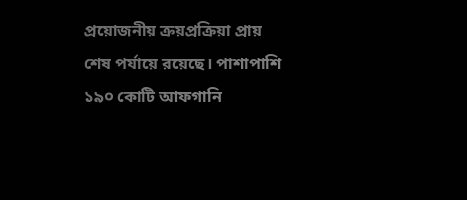প্রয়োজনীয় ক্রয়প্রক্রিয়া প্রায় শেষ পর্যায়ে রয়েছে। পাশাপাশি ১৯০ কোটি আফগানি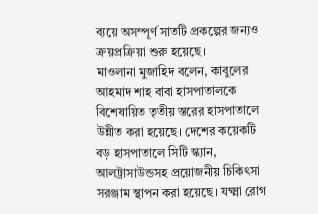ব্যয়ে অসম্পূর্ণ সাতটি প্রকল্পের জন্যও ক্রয়প্রক্রিয়া শুরু হয়েছে।
মাওলানা মুজাহিদ বলেন, কাবুলের আহমাদ শাহ বাবা হাসপাতালকে বিশেষায়িত তৃতীয় স্তরের হাসপাতালে উন্নীত করা হয়েছে। দেশের কয়েকটি বড় হাসপাতালে সিটি স্ক্যান, আলট্রাসাউন্ডসহ প্রয়োজনীয় চিকিৎসা সরঞ্জাম স্থাপন করা হয়েছে। যক্ষ্মা রোগ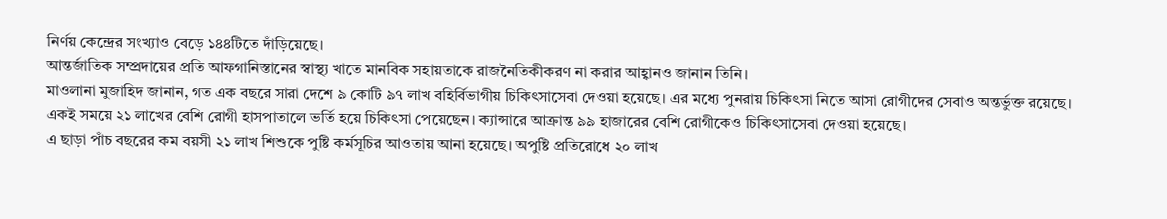নির্ণয় কেন্দ্রের সংখ্যাও বেড়ে ১৪৪টিতে দাঁড়িয়েছে।
আন্তর্জাতিক সম্প্রদায়ের প্রতি আফগানিস্তানের স্বাস্থ্য খাতে মানবিক সহায়তাকে রাজনৈতিকীকরণ না করার আহ্বানও জানান তিনি।
মাওলানা মুজাহিদ জানান, গত এক বছরে সারা দেশে ৯ কোটি ৯৭ লাখ বহির্বিভাগীয় চিকিৎসাসেবা দেওয়া হয়েছে। এর মধ্যে পুনরায় চিকিৎসা নিতে আসা রোগীদের সেবাও অন্তর্ভুক্ত রয়েছে। একই সময়ে ২১ লাখের বেশি রোগী হাসপাতালে ভর্তি হয়ে চিকিৎসা পেয়েছেন। ক্যান্সারে আক্রান্ত ৯৯ হাজারের বেশি রোগীকেও চিকিৎসাসেবা দেওয়া হয়েছে।
এ ছাড়া পাঁচ বছরের কম বয়সী ২১ লাখ শিশুকে পুষ্টি কর্মসূচির আওতায় আনা হয়েছে। অপুষ্টি প্রতিরোধে ২০ লাখ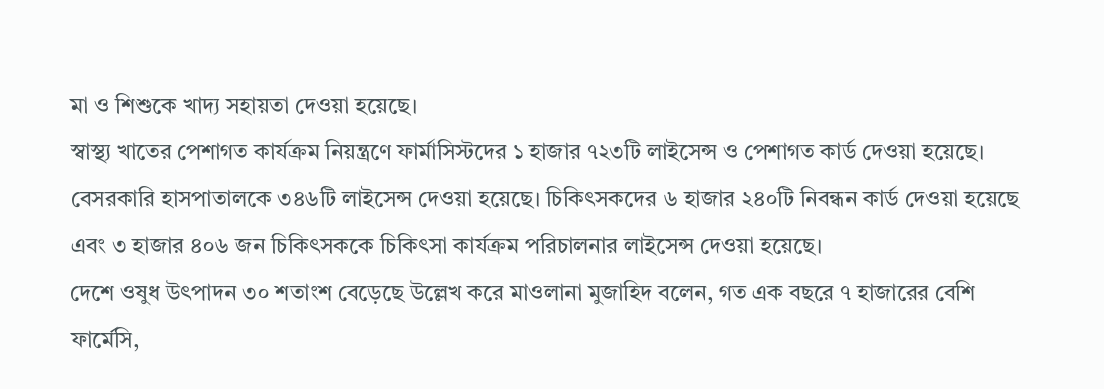মা ও শিশুকে খাদ্য সহায়তা দেওয়া হয়েছে।
স্বাস্থ্য খাতের পেশাগত কার্যক্রম নিয়ন্ত্রণে ফার্মাসিস্টদের ১ হাজার ৭২৩টি লাইসেন্স ও পেশাগত কার্ড দেওয়া হয়েছে। বেসরকারি হাসপাতালকে ৩৪৬টি লাইসেন্স দেওয়া হয়েছে। চিকিৎসকদের ৬ হাজার ২৪০টি নিবন্ধন কার্ড দেওয়া হয়েছে এবং ৩ হাজার ৪০৬ জন চিকিৎসককে চিকিৎসা কার্যক্রম পরিচালনার লাইসেন্স দেওয়া হয়েছে।
দেশে ওষুধ উৎপাদন ৩০ শতাংশ বেড়েছে উল্লেখ করে মাওলানা মুজাহিদ বলেন, গত এক বছরে ৭ হাজারের বেশি ফার্মেসি,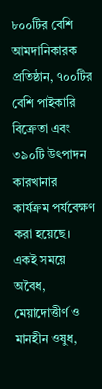৮০০টির বেশি আমদানিকারক প্রতিষ্ঠান, ৭০০টির বেশি পাইকারি বিক্রেতা এবং ৩৯০টি উৎপাদন কারখানার কার্যক্রম পর্যবেক্ষণ করা হয়েছে।
একই সময়ে অবৈধ, মেয়াদোত্তীর্ণ ও মানহীন ওষুধ,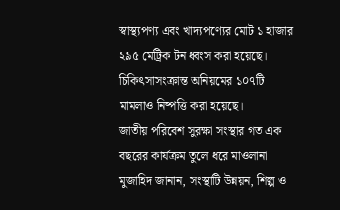স্বাস্থ্যপণ্য এবং খাদ্যপণ্যের মোট ১ হাজার ২৯৫ মেট্রিক টন ধ্বংস করা হয়েছে। চিকিৎসাসংক্রান্ত অনিয়মের ১০৭টি মামলাও নিষ্পত্তি করা হয়েছে।
জাতীয় পরিবেশ সুরক্ষা সংস্থার গত এক বছরের কার্যক্রম তুলে ধরে মাওলানা মুজাহিদ জানান, সংস্থাটি উন্নয়ন, শিল্প ও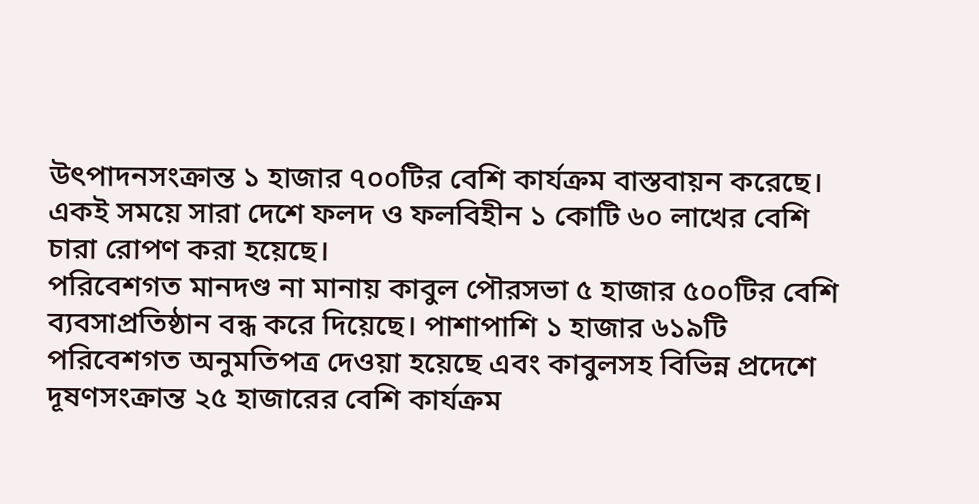উৎপাদনসংক্রান্ত ১ হাজার ৭০০টির বেশি কার্যক্রম বাস্তবায়ন করেছে। একই সময়ে সারা দেশে ফলদ ও ফলবিহীন ১ কোটি ৬০ লাখের বেশি চারা রোপণ করা হয়েছে।
পরিবেশগত মানদণ্ড না মানায় কাবুল পৌরসভা ৫ হাজার ৫০০টির বেশি ব্যবসাপ্রতিষ্ঠান বন্ধ করে দিয়েছে। পাশাপাশি ১ হাজার ৬১৯টি পরিবেশগত অনুমতিপত্র দেওয়া হয়েছে এবং কাবুলসহ বিভিন্ন প্রদেশে দূষণসংক্রান্ত ২৫ হাজারের বেশি কার্যক্রম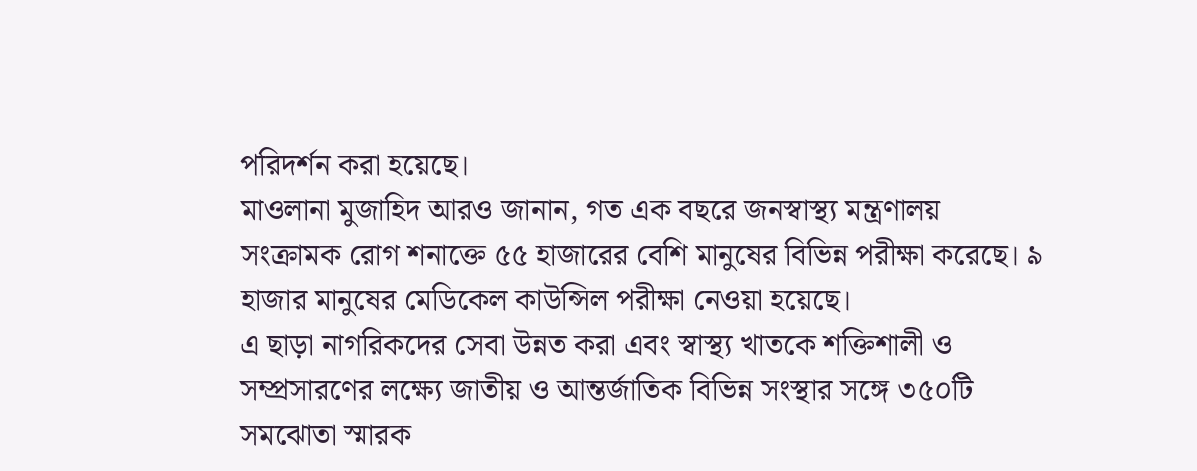পরিদর্শন করা হয়েছে।
মাওলানা মুজাহিদ আরও জানান, গত এক বছরে জনস্বাস্থ্য মন্ত্রণালয় সংক্রামক রোগ শনাক্তে ৫৫ হাজারের বেশি মানুষের বিভিন্ন পরীক্ষা করেছে। ৯ হাজার মানুষের মেডিকেল কাউন্সিল পরীক্ষা নেওয়া হয়েছে।
এ ছাড়া নাগরিকদের সেবা উন্নত করা এবং স্বাস্থ্য খাতকে শক্তিশালী ও সম্প্রসারণের লক্ষ্যে জাতীয় ও আন্তর্জাতিক বিভিন্ন সংস্থার সঙ্গে ৩৫০টি সমঝোতা স্মারক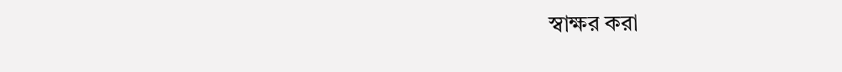স্বাক্ষর করা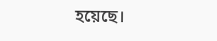হয়েছে।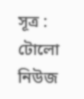সূত্র : টোলো নিউজ